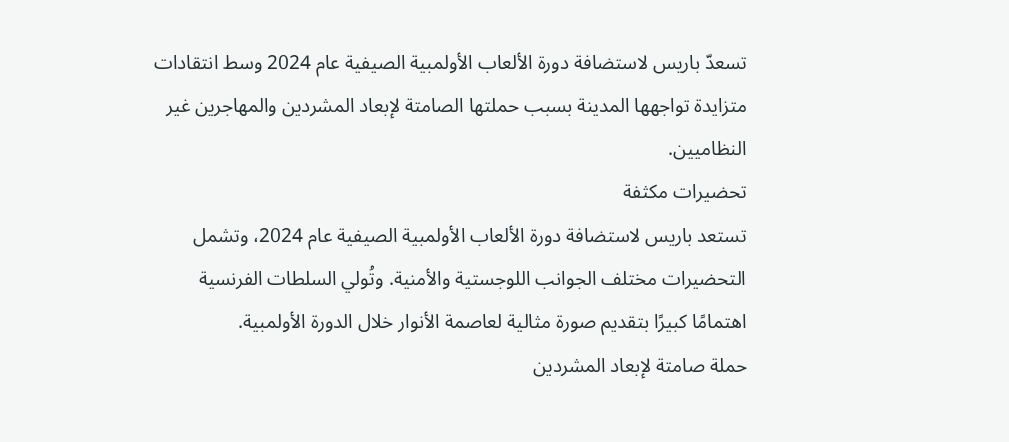تسعدّ باريس لاستضافة دورة الألعاب الأولمبية الصيفية عام 2024 وسط انتقادات متزايدة تواجهها المدينة بسبب حملتها الصامتة لإبعاد المشردين والمهاجرين غير النظاميين.
تحضيرات مكثفة
تستعد باريس لاستضافة دورة الألعاب الأولمبية الصيفية عام 2024، وتشمل التحضيرات مختلف الجوانب اللوجستية والأمنية. وتُولي السلطات الفرنسية اهتمامًا كبيرًا بتقديم صورة مثالية لعاصمة الأنوار خلال الدورة الأولمبية.
حملة صامتة لإبعاد المشردين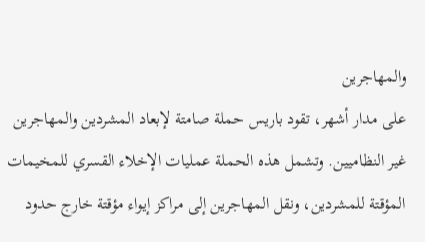والمهاجرين
على مدار أشهر، تقود باريس حملة صامتة لإبعاد المشردين والمهاجرين غير النظاميين. وتشمل هذه الحملة عمليات الإخلاء القسري للمخيمات المؤقتة للمشردين، ونقل المهاجرين إلى مراكز إيواء مؤقتة خارج حدود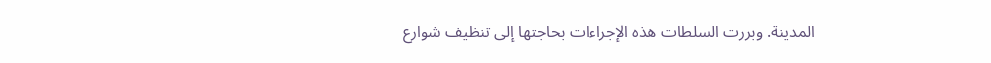المدينة. وبررت السلطات هذه الإجراءات بحاجتها إلى تنظيف شوارع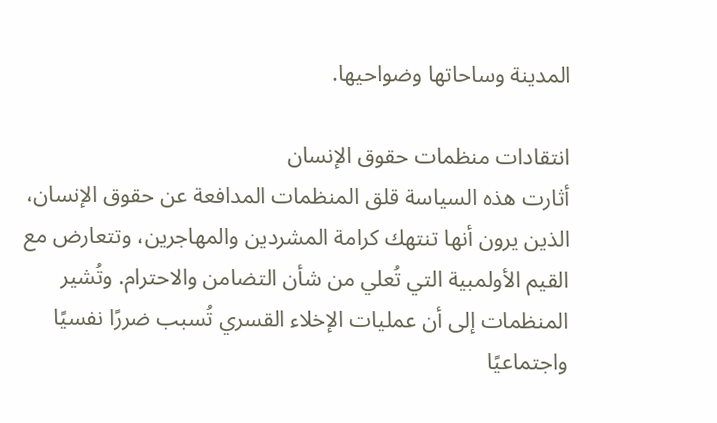المدينة وساحاتها وضواحيها.

انتقادات منظمات حقوق الإنسان
أثارت هذه السياسة قلق المنظمات المدافعة عن حقوق الإنسان، الذين يرون أنها تنتهك كرامة المشردين والمهاجرين، وتتعارض مع القيم الأولمبية التي تُعلي من شأن التضامن والاحترام. وتُشير المنظمات إلى أن عمليات الإخلاء القسري تُسبب ضررًا نفسيًا واجتماعيًا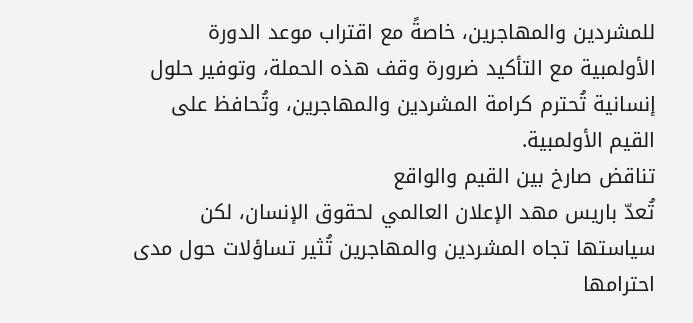للمشردين والمهاجرين، خاصةً مع اقتراب موعد الدورة الأولمبية مع التأكيد ضرورة وقف هذه الحملة، وتوفير حلول إنسانية تُحترم كرامة المشردين والمهاجرين، وتُحافظ على القيم الأولمبية.
تناقض صارخ بين القيم والواقع
تُعدّ باريس مهد الإعلان العالمي لحقوق الإنسان، لكن سياستها تجاه المشردين والمهاجرين تُثير تساؤلات حول مدى احترامها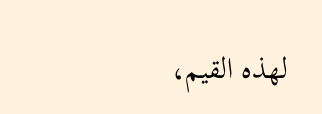لهذه القيم،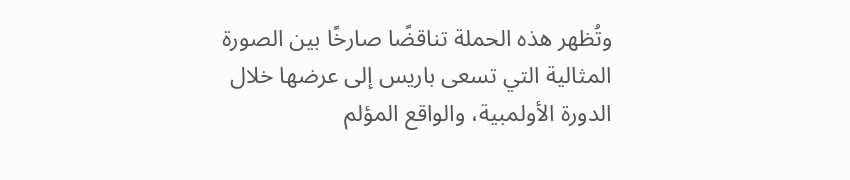وتُظهر هذه الحملة تناقضًا صارخًا بين الصورة المثالية التي تسعى باريس إلى عرضها خلال الدورة الأولمبية، والواقع المؤلم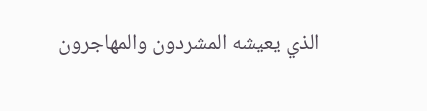الذي يعيشه المشردون والمهاجرون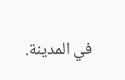في المدينة.